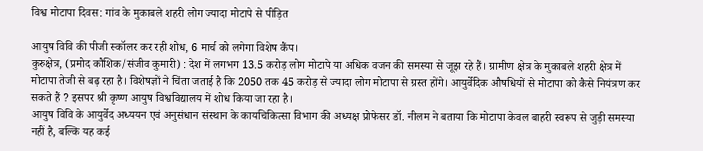विश्व मोटापा दिवस: गांव के मुकाबले शहरी लोग ज्यादा मोटापे से पीड़ित

आयुष विवि की पीजी स्कॉलर कर रही शोध, 6 मार्च को लगेगा विशेष कैंप।
कुरुक्षेत्र, (प्रमोद कौशिक/संजीव कुमारी) : देश में लगभग 13.5 करोड़ लोग मोटापे या अधिक वजन की समस्या से जूझ रहे हैं। ग्रामीण क्षेत्र के मुकाबले शहरी क्षेत्र में मोटापा तेजी से बढ़ रहा है। विशेषज्ञों ने चिंता जताई है कि 2050 तक 45 करोड़ से ज्यादा लोग मोटापा से ग्रस्त होंगे। आयुर्वेदिक औषधियों से मोटापा को कैसे नियंत्रण कर सकते हैं ? इसपर श्री कृष्ण आयुष विश्वविद्यालय में शोध किया जा रहा है।
आयुष विवि के आयुर्वेद अध्ययन एवं अनुसंधान संस्थान के कायचिकित्सा विभाग की अध्यक्ष प्रोफेसर डॉ. नीलम ने बताया कि मोटापा केवल बाहरी स्वरूप से जुड़ी समस्या नहीं है, बल्कि यह कई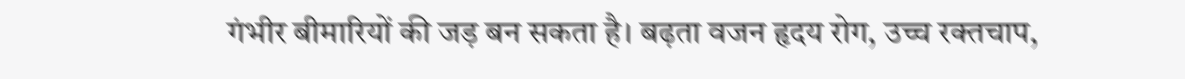गंभीर बीमारियों की जड़ बन सकता है। बढ़ता वजन हृदय रोग, उच्च रक्तचाप,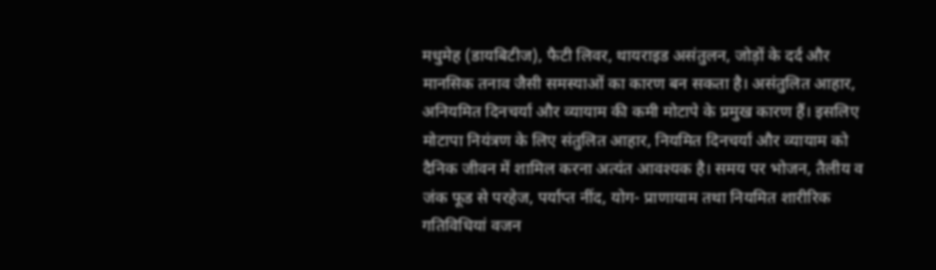मधुमेह (डायबिटीज), फैटी लिवर, थायराइड असंतुलन, जोड़ों के दर्द और मानसिक तनाव जैसी समस्याओं का कारण बन सकता है। असंतुलित आहार, अनियमित दिनचर्या और व्यायाम की कमी मोटापे के प्रमुख कारण हैं। इसलिए मोटापा नियंत्रण के लिए संतुलित आहार, नियमित दिनचर्या और व्यायाम को दैनिक जीवन में शामिल करना अत्यंत आवश्यक है। समय पर भोजन, तैलीय व जंक फूड से परहेज, पर्याप्त नींद, योग- प्राणायाम तथा नियमित शारीरिक गतिविधियां वजन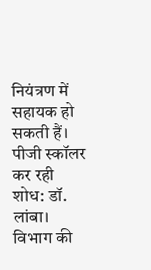नियंत्रण में सहायक हो सकती हैं।
पीजी स्कॉलर कर रही शोध: डॉ. लांबा।
विभाग की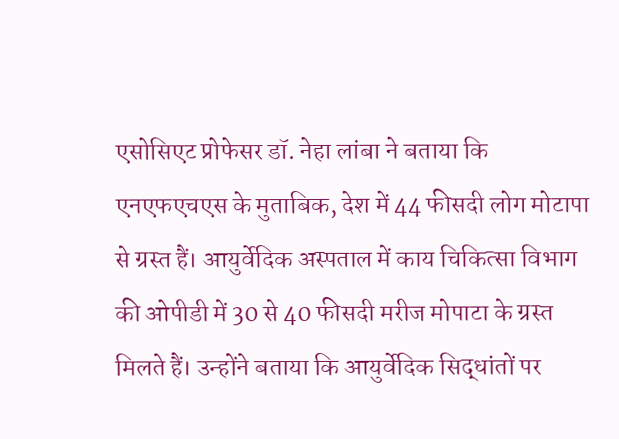एसोसिएट प्रोफेसर डॉ. नेहा लांबा ने बताया कि एनएफएचएस के मुताबिक, देश में 44 फीसदी लोग मोटापा से ग्रस्त हैं। आयुर्वेदिक अस्पताल में काय चिकित्सा विभाग की ओपीडी में 30 से 40 फीसदी मरीज मोपाटा के ग्रस्त मिलते हैं। उन्होंने बताया कि आयुर्वेदिक सिद्धांतों पर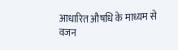आधारित औषधि के माध्यम से वजन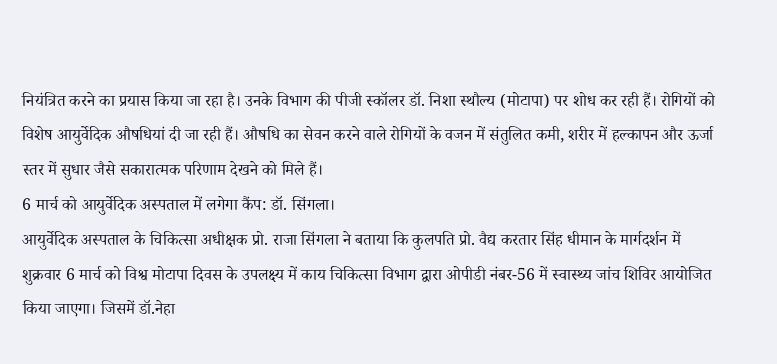नियंत्रित करने का प्रयास किया जा रहा है। उनके विभाग की पीजी स्कॉलर डॉ. निशा स्थौल्य (मोटापा) पर शोध कर रही हैं। रोगियों को विशेष आयुर्वेदिक औषधियां दी जा रही हैं। औषधि का सेवन करने वाले रोगियों के वजन में संतुलित कमी, शरीर में हल्कापन और ऊर्जा स्तर में सुधार जैसे सकारात्मक परिणाम देखने को मिले हैं।
6 मार्च को आयुर्वेदिक अस्पताल में लगेगा कैंप: डॉ. सिंगला।
आयुर्वेदिक अस्पताल के चिकित्सा अधीक्षक प्रो. राजा सिंगला ने बताया कि कुलपति प्रो. वैद्य करतार सिंह धीमान के मार्गदर्शन में शुक्रवार 6 मार्च को विश्व मोटापा दिवस के उपलक्ष्य में काय चिकित्सा विभाग द्वारा ओपीडी नंबर-56 में स्वास्थ्य जांच शिविर आयोजित किया जाएगा। जिसमें डॉ.नेहा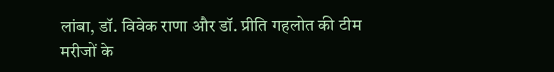लांबा, डॉ. विवेक राणा और डॉ. प्रीति गहलोत की टीम मरीजों के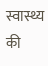स्वास्थ्य की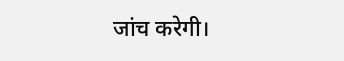जांच करेगी।